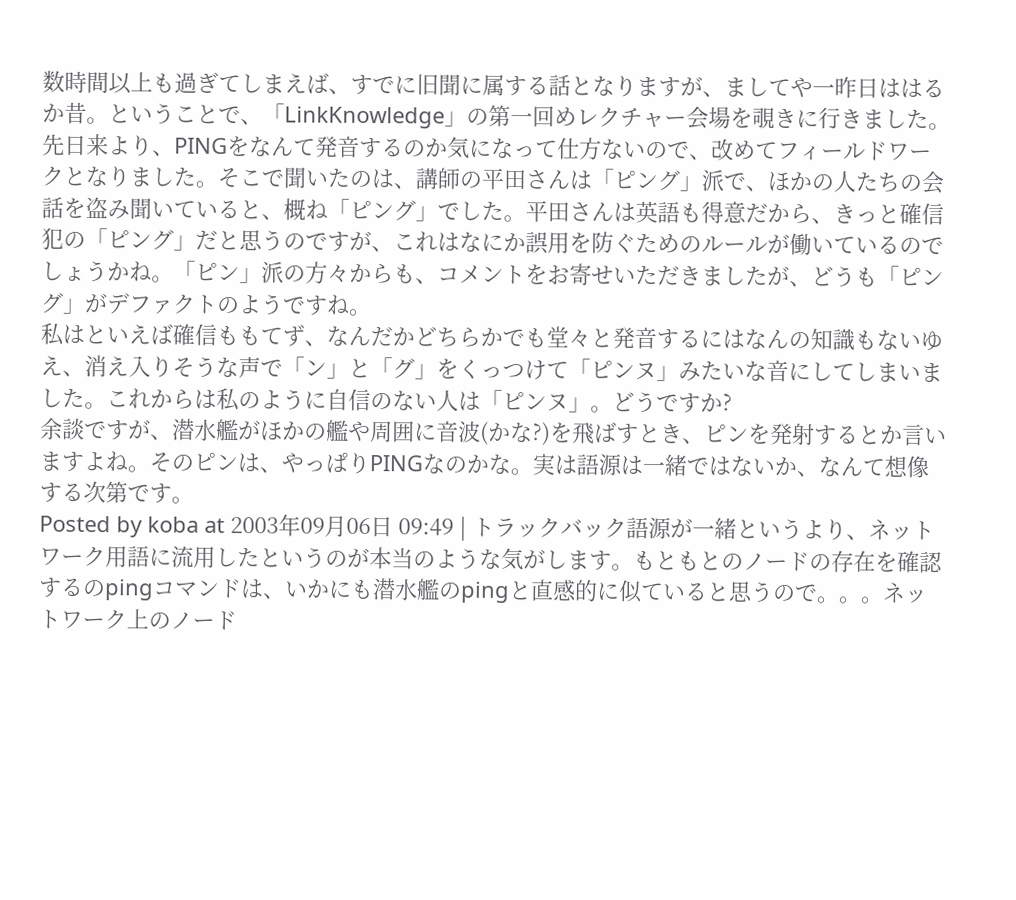数時間以上も過ぎてしまえば、すでに旧聞に属する話となりますが、ましてや一昨日ははるか昔。ということで、「LinkKnowledge」の第一回めレクチャー会場を覗きに行きました。
先日来より、PINGをなんて発音するのか気になって仕方ないので、改めてフィールドワークとなりました。そこで聞いたのは、講師の平田さんは「ピング」派で、ほかの人たちの会話を盗み聞いていると、概ね「ピング」でした。平田さんは英語も得意だから、きっと確信犯の「ピング」だと思うのですが、これはなにか誤用を防ぐためのルールが働いているのでしょうかね。「ピン」派の方々からも、コメントをお寄せいただきましたが、どうも「ピング」がデファクトのようですね。
私はといえば確信ももてず、なんだかどちらかでも堂々と発音するにはなんの知識もないゆえ、消え入りそうな声で「ン」と「グ」をくっつけて「ピンヌ」みたいな音にしてしまいました。これからは私のように自信のない人は「ピンヌ」。どうですか?
余談ですが、潜水艦がほかの艦や周囲に音波(かな?)を飛ばすとき、ピンを発射するとか言いますよね。そのピンは、やっぱりPINGなのかな。実は語源は一緒ではないか、なんて想像する次第です。
Posted by koba at 2003年09月06日 09:49 | トラックバック語源が一緒というより、ネットワーク用語に流用したというのが本当のような気がします。もともとのノードの存在を確認するのpingコマンドは、いかにも潜水艦のpingと直感的に似ていると思うので。。。ネットワーク上のノード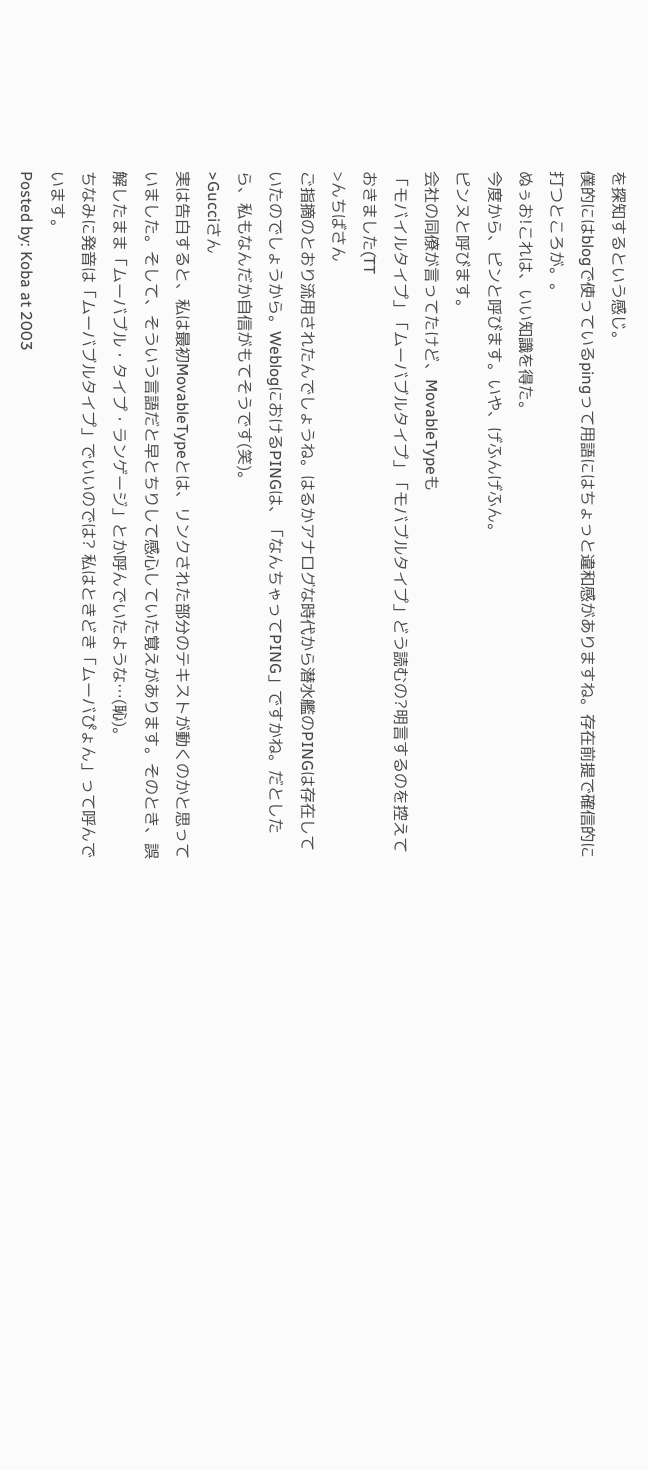を探知するという感じ。
僕的にはblogで使っているpingって用語にはちょっと違和感がありますね。存在前提で確信的に打つところが。。
ぬぅお!これは、いい知識を得た。
今度から、ピンと呼びます。いや、げふんげふん。
ピンヌと呼びます。
会社の同僚が言ってたけど、MovableTypeも
「モバイルタイプ」「ムーバブルタイプ」「モバブルタイプ」どう読むの?明言するのを控えておきました(TT
>んちばさん
ご指摘のとおり流用されたんでしょうね。はるかアナログな時代から潜水艦のPINGは存在していたのでしょうから。WeblogにおけるPINGは、「なんちゃってPING」ですかね。だとしたら、私もなんだか自信がもてそうです(笑)。
>Gucciさん
実は告白すると、私は最初MovableTypeとは、リンクされた部分のテキストが動くのかと思っていました。そして、そういう言語だと早とちりして感心していた覚えがあります。そのとき、誤解したまま「ムーバブル・タイプ・ランゲージ」とか呼んでいたような…(恥)。
ちなみに発音は「ムーバブルタイプ」でいいのでは? 私はときどき「ムーバぴょん」って呼んでいます。
Posted by: Koba at 2003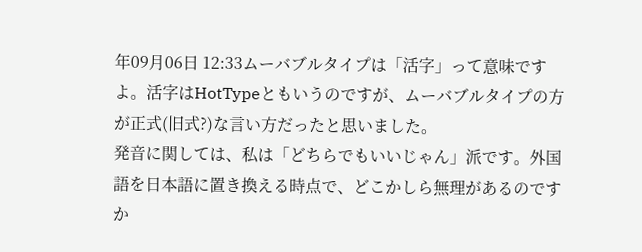年09月06日 12:33ムーバブルタイプは「活字」って意味ですよ。活字はHotTypeともいうのですが、ムーバブルタイプの方が正式(旧式?)な言い方だったと思いました。
発音に関しては、私は「どちらでもいいじゃん」派です。外国語を日本語に置き換える時点で、どこかしら無理があるのですか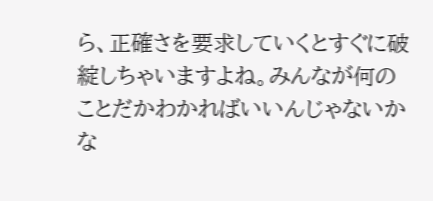ら、正確さを要求していくとすぐに破綻しちゃいますよね。みんなが何のことだかわかればいいんじゃないかな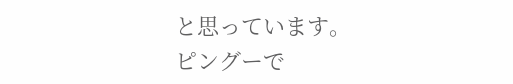と思っています。
ピングーで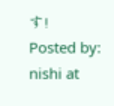す!
Posted by: nishi at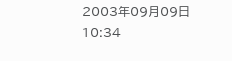2003年09月09日 10:34